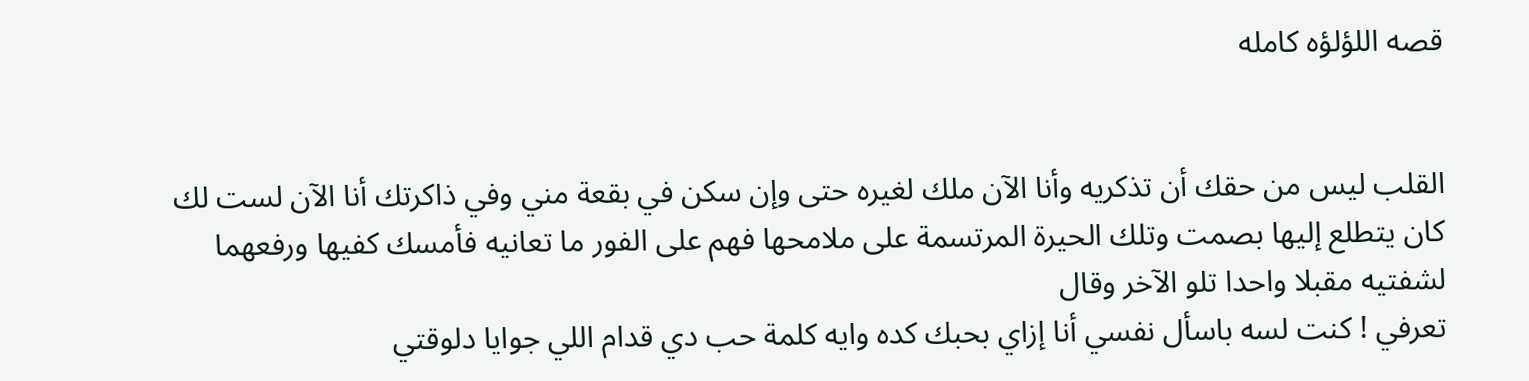قصه اللؤلؤه كامله


القلب ليس من حقك أن تذكريه وأنا الآن ملك لغيره حتى وإن سكن في بقعة مني وفي ذاكرتك أنا الآن لست لك
كان يتطلع إليها بصمت وتلك الحيرة المرتسمة على ملامحها فهم على الفور ما تعانيه فأمسك كفيها ورفعهما لشفتيه مقبلا واحدا تلو الآخر وقال
تعرفي ! كنت لسه باسأل نفسي أنا إزاي بحبك كده وايه كلمة حب دي قدام اللي جوايا دلوقتي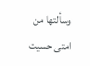وسألتها من امتى حسيت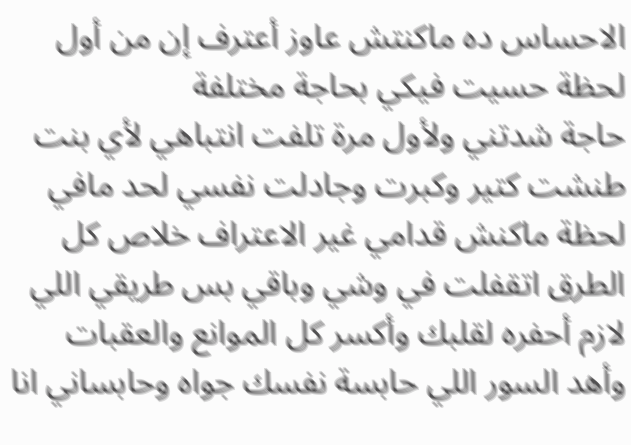الاحساس ده ماكنتش عاوز أعترف إن من أول لحظة حسيت فيكي بحاجة مختلفة
حاجة شدتني ولأول مرة تلفت انتباهي لأي بنت طنشت كتير وكبرت وجادلت نفسي لحد مافي لحظة ماكنش قدامي غير الاعتراف خلاص كل الطرق اتقفلت في وشي وباقي بس طريقي اللي لازم أحفره لقلبك وأكسر كل الموانع والعقبات وأهد السور اللي حابسة نفسك جواه وحابساني انا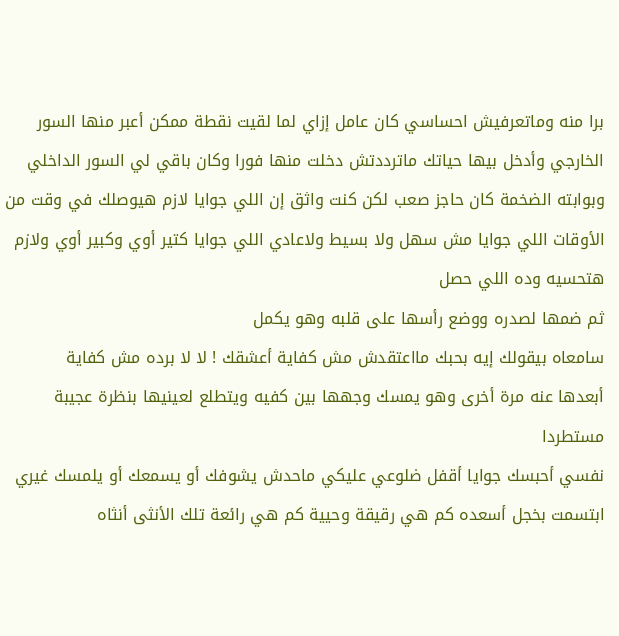برا منه وماتعرفيش احساسي كان عامل إزاي لما لقيت نقطة ممكن أعبر منها السور الخارجي وأدخل بيها حياتك ماترددتش دخلت منها فورا وكان باقي لي السور الداخلي وبوابته الضخمة كان حاجز صعب لكن كنت واثق إن اللي جوايا لازم هيوصلك في وقت من الأوقات اللي جوايا مش سهل ولا بسيط ولاعادي اللي جوايا كتير أوي وكبير أوي ولازم هتحسيه وده اللي حصل
ثم ضمھا لصدره ووضع رأسها على قلبه وهو يكمل
سامعاه بيقولك إيه بحبك مااعتقدش مش كفاية أعشقك ! لا لا برده مش كفاية
أبعدها عنه مرة أخرى وهو يمسك وجهها بين كفيه ويتطلع لعينيها بنظرة عجيبة مستطردا
نفسي أحبسك جوايا أقفل ضلوعي عليكي ماحدش يشوفك أو يسمعك أو يلمسك غيري
ابتسمت بخجل أسعده كم هي رقيقة وحيية كم هي رائعة تلك الأنثى أنثاه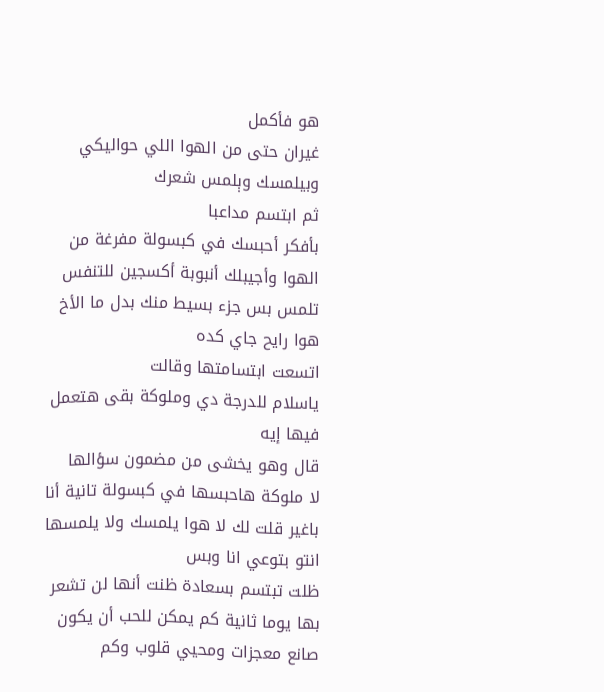هو فأكمل
غيران حتى من الهوا اللي حواليكي وبيلمسك وېلمس شعرك
ثم ابتسم مداعبا
بأفكر أحبسك في كبسولة مفرغة من الهوا وأجيبلك أنبوبة أكسجين للتنفس تلمس بس جزء بسيط منك بدل ما الأخ هوا رايح جاي كده
اتسعت ابتسامتها وقالت
ياسلام للدرجة دي وملوكة بقى هتعمل فيها إيه
قال وهو يخشى من مضمون سؤالها
لا ملوكة هاحبسها في كبسولة تانية أنا باغير قلت لك لا هوا يلمسك ولا يلمسها انتو بتوعي انا وبس
ظلت تبتسم بسعادة ظنت أنها لن تشعر بها يوما ثانية كم يمكن للحب أن يكون صانع معجزات ومحيي قلوب وكم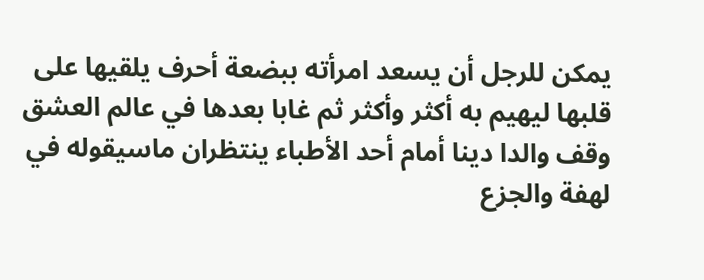يمكن للرجل أن يسعد امرأته ببضعة أحرف يلقيها على قلبها ليهيم به أكثر وأكثر ثم غابا بعدها في عالم العشق
وقف والدا دينا أمام أحد الأطباء ينتظران ماسيقوله في لهفة والجزع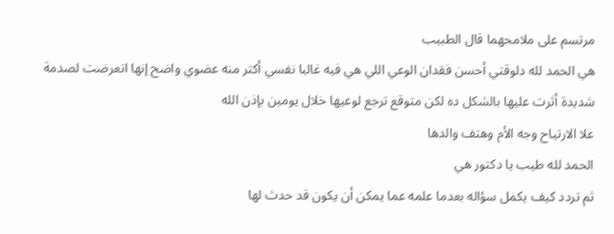مرتسم على ملامحهما قال الطبيب
هي الحمد لله دلوقتي أحسن فقدان الوعي اللي هي فيه غالبا نفسي أكتر منه عضوي واضح إنها اتعرضت لصدمة شديدة أثرت عليها بالشكل ده لكن متوقع ترجع لوعيها خلال يومين بإذن الله
علا الارتياح وجه الأم وهتف والدها
الحمد لله طيب يا دكتور هي
ثم تردد كيف يكمل سؤاله بعدما علمه عما يمكن أن يكون قد حدث لها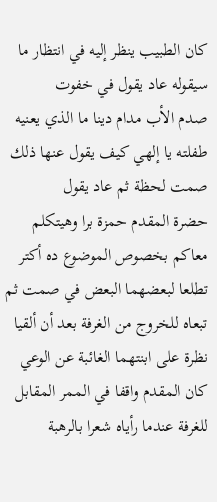كان الطبيب ينظر إليه في انتظار ما سيقوله عاد يقول في خفوت
صدم الأب مدام دينا ما الذي يعنيه طفلته يا إلهي كيف يقول عنها ذلك صمت لحظة ثم عاد يقول
حضرة المقدم حمزة برا وهيتكلم معاكم بخصوص الموضوع ده أكتر
تطلعا لبعضهما البعض في صمت ثم تبعاه للخروج من الغرفة بعد أن ألقيا نظرة على ابنتهما الغائبة عن الوعي كان المقدم واقفا في الممر المقابل للغرفة عندما رأياه شعرا بالرهبة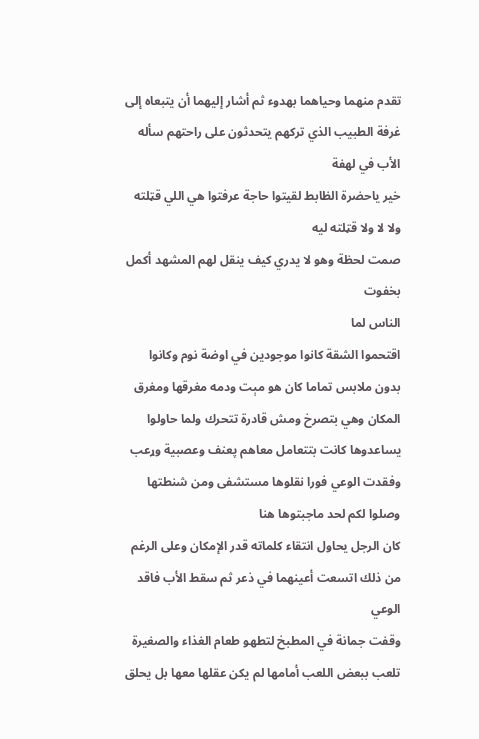تقدم منهما وحياهما بهدوء ثم أشار إليهما أن يتبعاه إلى غرفة الطبيب الذي تركهم يتحدثون على راحتهم سأله الأب في لهفة
خير ياحضرة الظابط لقيتوا حاجة عرفتوا هي اللي قټلته ولا لا ولا قټلته ليه
صمت لحظة وهو لا يدري كيف ينقل لهم المشهد أكمل بخفوت
الناس لما
اقتحموا الشقة كانوا موجودين في اوضة نوم وكانوا بدون ملابس تماما كان هو مېت ودمه مغرقها ومغرق المكان وهي بتصرخ ومش قادرة تتحرك ولما حاولوا يساعدوها كانت بتتعامل معاهم پعنف وعصبية وړعب وفقدت الوعي فورا نقلوها مستشفى ومن شنطتها وصلوا لكم لحد ماجبتوها هنا
كان الرجل يحاول انتقاء كلماته قدر الإمكان وعلى الرغم من ذلك اتسعت أعينهما في ذعر ثم سقط الأب فاقد الوعي
وقفت جمانة في المطبخ لتطهو طعام الغذاء والصغيرة تلعب ببعض اللعب أمامها لم يكن عقلها معها بل يحلق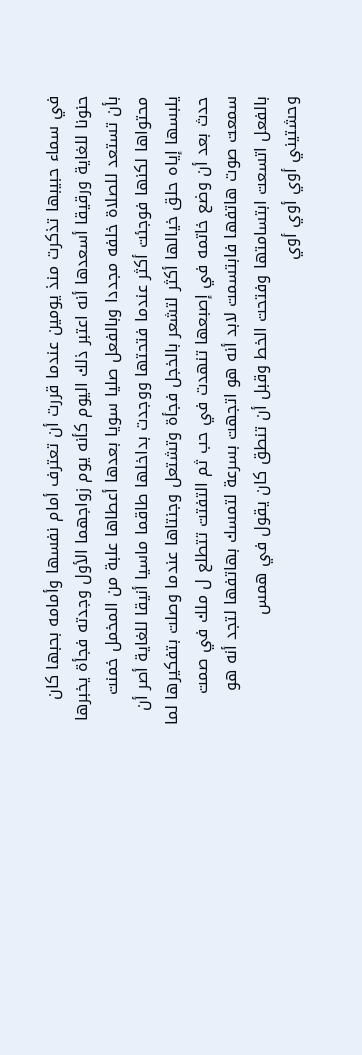في سماء حبيبها تذكرت منذ يومين عندما قررت أن تعترف أمام نفسها وأمامه بحبها كان حنونا للغاية ورقيقا أسعدها أنه اعتبر ذلك اليوم كأنه يوم زواجهما الأول وجدته فجأة يخبرها بأن تستعد للصلاة خلفه مجددا وبالفعل صليا سويا بعدها أعطاها علبة من المخمل خمنت محتواها لكنها فوجئت أكثر عندما فتحتها ووجدت بداخلها طاقما ماسيا أنيقا للغاية أصر أن يلبسها إياه حلق خيالها أكثر لتشعر بالخجل فجأة وتشتعل وجنتاها عندما وصلت بتفكيرها لما حدث بعد أن وضع خاتمه في إصبعها تنهدت في حب ثم التفتت تتطلع ل ملك في صمت سمعت صوت هاتفها فابتسمت لابد أنه هو اتجهت بسرعة لتمسك بهاتفها لتجد أنه هو بالفعل اتسعت ابتسامتها وفتحت الخط وقبل أن تنطق كان يقول في همس
وحشتيني أوي أوي أوي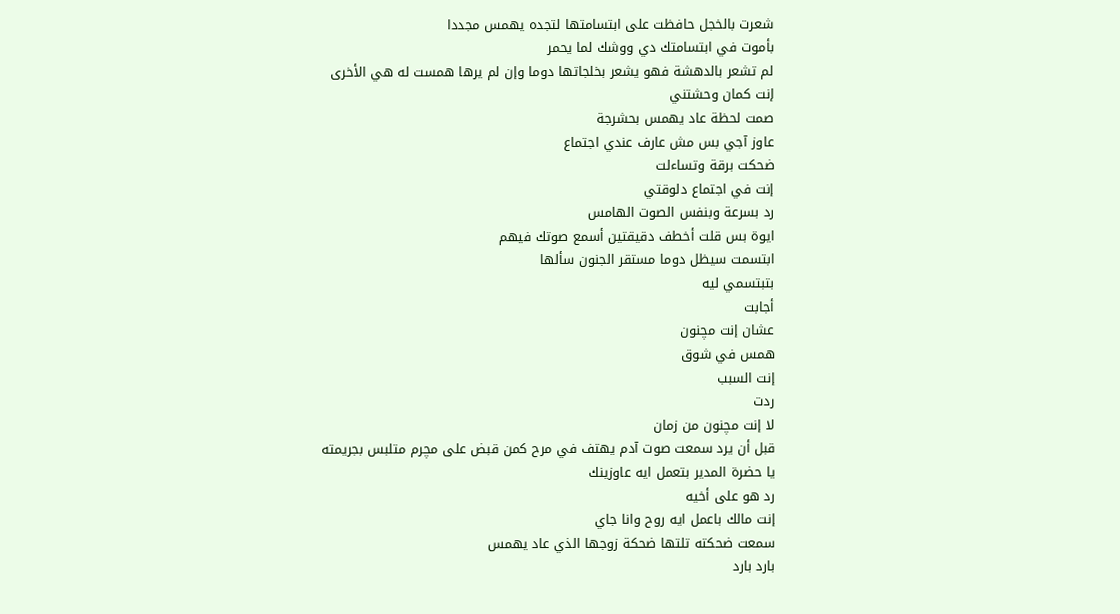شعرت بالخجل حافظت على ابتسامتها لتجده يهمس مجددا
بأموت في ابتسامتك دي ووشك لما يحمر
لم تشعر بالدهشة فهو يشعر بخلجاتها دوما وإن لم يرها همست له هي الأخرى
إنت كمان وحشتني
صمت لحظة عاد يهمس بحشرجة
عاوز آجي بس مش عارف عندي اجتماع
ضحكت برقة وتساءلت
إنت في اجتماع دلوقتي
رد بسرعة وبنفس الصوت الهامس
ايوة بس قلت أخطف دقيقتين أسمع صوتك فيهم
ابتسمت سيظل دوما مستقر الجنون سألها
بتبتسمي ليه
أجابت
عشان إنت مچنون
همس في شوق
إنت السبب
ردت
لا إنت مچنون من زمان
قبل أن يرد سمعت صوت آدم يهتف في مرح كمن قبض على مچرم متلبس بجريمته
يا حضرة المدير بتعمل ايه عاوزينك
رد هو على أخيه
إنت مالك باعمل ايه روح وانا جاي
سمعت ضحكته تلتها ضحكة زوجها الذي عاد يهمس
بارد بارد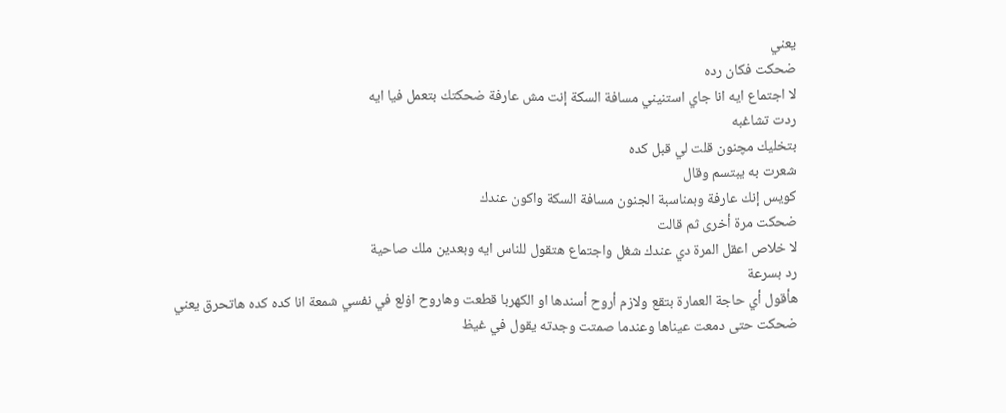يعني
ضحكت فكان رده
لا اجتماع ايه انا جاي استنيني مسافة السكة إنت مش عارفة ضحكتك بتعمل فيا ايه
ردت تشاغبه
بتخليك مچنون قلت لي قبل كده
شعرت به يبتسم وقال
كويس إنك عارفة وبمناسبة الجنون مسافة السكة واكون عندك
ضحكت مرة أخرى ثم قالت
لا خلاص اعقل المرة دي عندك شغل واجتماع هتقول للناس ايه وبعدين ملك صاحية
رد بسرعة
هأقول أي حاجة العمارة بتقع ولازم أروح أسندها او الكهربا قطعت وهاروح اۏلع في نفسي شمعة انا كده كده هاتحرق يعني
ضحكت حتى دمعت عيناها وعندما صمتت وجدته يقول في غيظ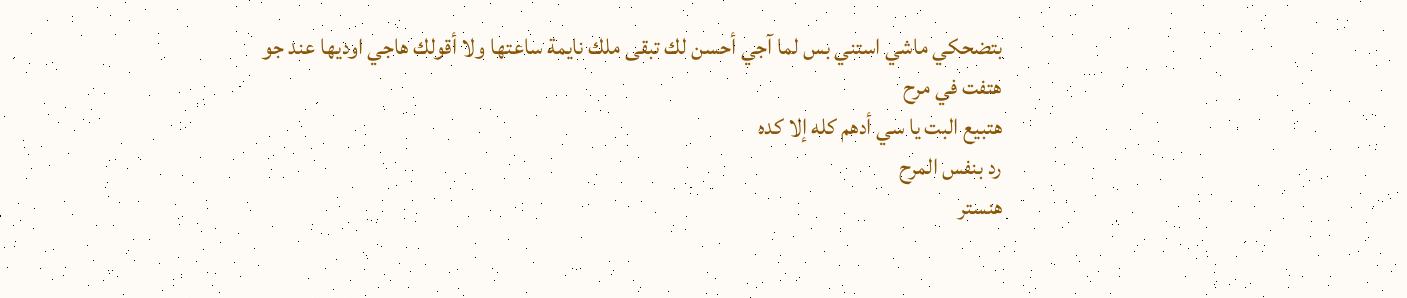بتضحكي ماشي استني بس لما آجي أحسن لك تبقى ملك نايمة ساعتها ولا أقولك هاجي اوديها عند جو
هتفت في مرح
هتبيع البت يا سي أدهم كله إلا كده
رد بنفس المرح
هنستر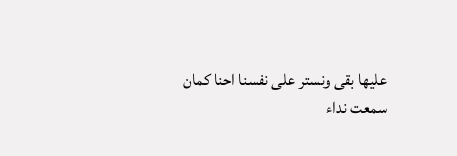عليها بقى ونستر على نفسنا احنا كمان
سمعت نداء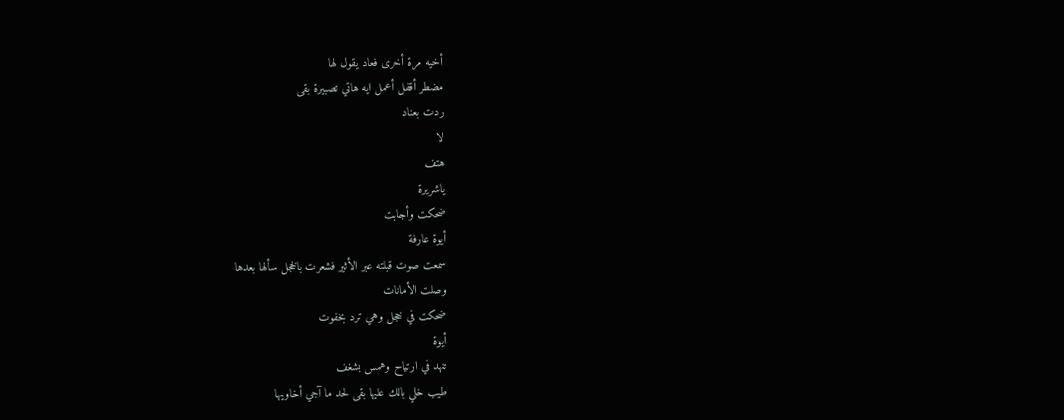أخيه مرة أخرى فعاد يقول لها
مضطر أقفل أعمل ايه هاتي تصبيرة بقى
ردت بعناد
لا
هتف
ياشريرة
ضحكت وأجابت
أيوة عارفة
سمعت صوت قبلته عبر الأثير فشعرت بالخجل سألها بعدها
وصلت الأمانات
ضحكت في خجل وهي ترد بخفوت
أيوة
تنهد في ارتياح وهمس بشغف
طيب خلي بالك عليها بقى لحد ما آجي أخاويها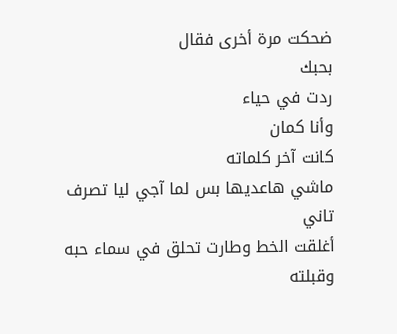ضحكت مرة أخرى فقال
بحبك
ردت في حياء
وأنا كمان
كانت آخر كلماته
ماشي هاعديها بس لما آجي ليا تصرف تاني
أغلقت الخط وطارت تحلق في سماء حبه وقبلته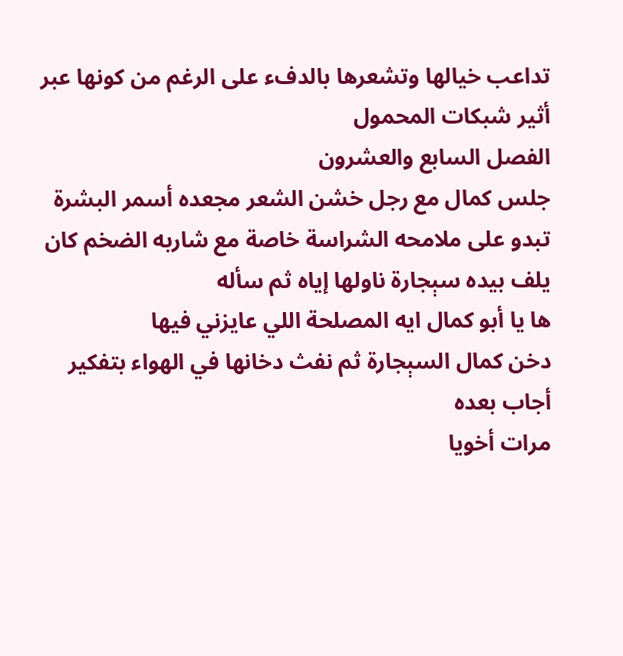تداعب خيالها وتشعرها بالدفء على الرغم من كونها عبر أثير شبكات المحمول
الفصل السابع والعشرون
جلس كمال مع رجل خشن الشعر مجعده أسمر البشرة تبدو على ملامحه الشراسة خاصة مع شاربه الضخم كان يلف بيده سېجارة ناولها إياه ثم سأله
ها يا أبو كمال ايه المصلحة اللي عايزني فيها
دخن كمال السېجارة ثم نفث دخانها في الهواء بتفكير أجاب بعده
مرات أخويا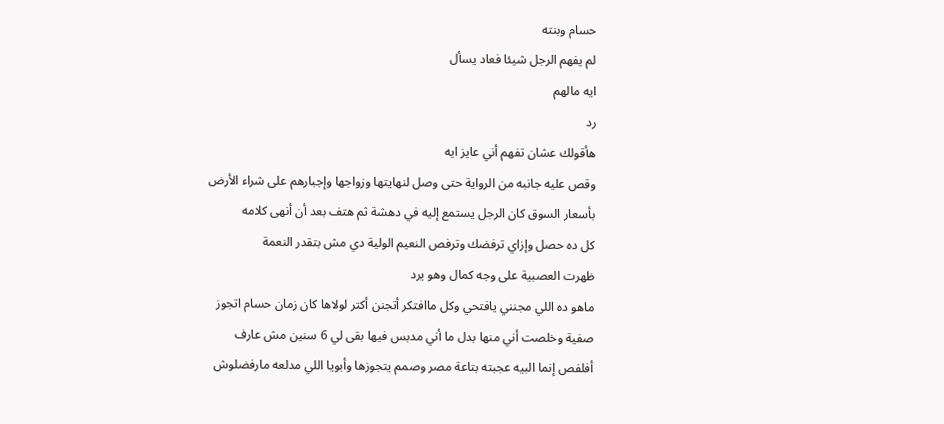حسام وبنته
لم يفهم الرجل شيئا فعاد يسأل
ايه مالهم
رد
هأقولك عشان تفهم أني عايز ايه
وقص عليه جانبه من الرواية حتى وصل لنهايتها وزواجها وإجبارهم على شراء الأرض بأسعار السوق كان الرجل يستمع إليه في دهشة ثم هتف بعد أن أنهى كلامه
كل ده حصل وإزاي ترفضك وترفص النعيم الولية دي مش بتقدر النعمة
ظهرت العصبية على وجه كمال وهو يرد
ماهو ده اللي مجنني يافتحي وكل ماافتكر أتجنن أكتر لولاها كان زمان حسام اتجوز صفية وخلصت أني منها بدل ما أني مدبس فيها بقى لي 6 سنين مش عارف أفلفص إنما البيه عجبته بتاعة مصر وصمم يتجوزها وأبويا اللي مدلعه مارفضلوش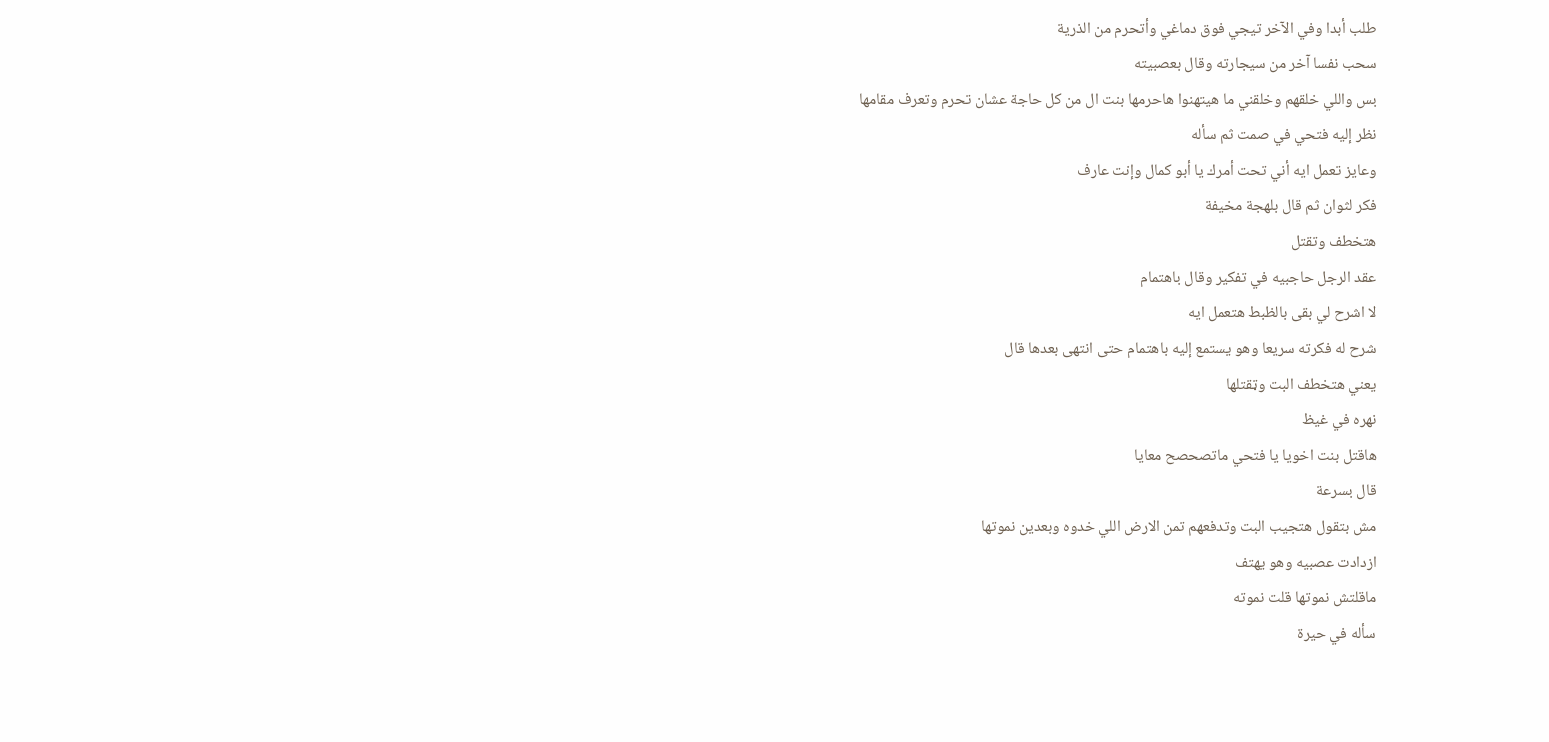طلب أبدا وفي الآخر تيجي فوق دماغي وأتحرم من الذرية
سحب نفسا آخر من سيجارته وقال بعصبيته
بس واللي خلقهم وخلقني ما هيتهنوا هاحرمها بنت ال من كل حاجة عشان تحرم وتعرف مقامها
نظر إليه فتحي في صمت ثم سأله
وعايز تعمل ايه أني تحت أمرك يا أبو كمال وإنت عارف
فكر لثوان ثم قال بلهجة مخيفة
هتخطف وتقتل
عقد الرجل حاجبيه في تفكير وقال باهتمام
لا اشرح لي بقى بالظبط هتعمل ايه
شرح له فكرته سريعا وهو يستمع إليه باهتمام حتى انتهى بعدها قال
يعني هتخطف البت وټقتلها
نهره في غيظ
هاقتل بنت اخويا يا فتحي ماتصحصح معايا
قال بسرعة
مش بتقول هتجيب البت وتدفعهم تمن الارض اللي خدوه وبعدين نموتها
ازدادت عصبيه وهو يهتف
ماقلتش نموتها قلت نموته
سأله في حيرة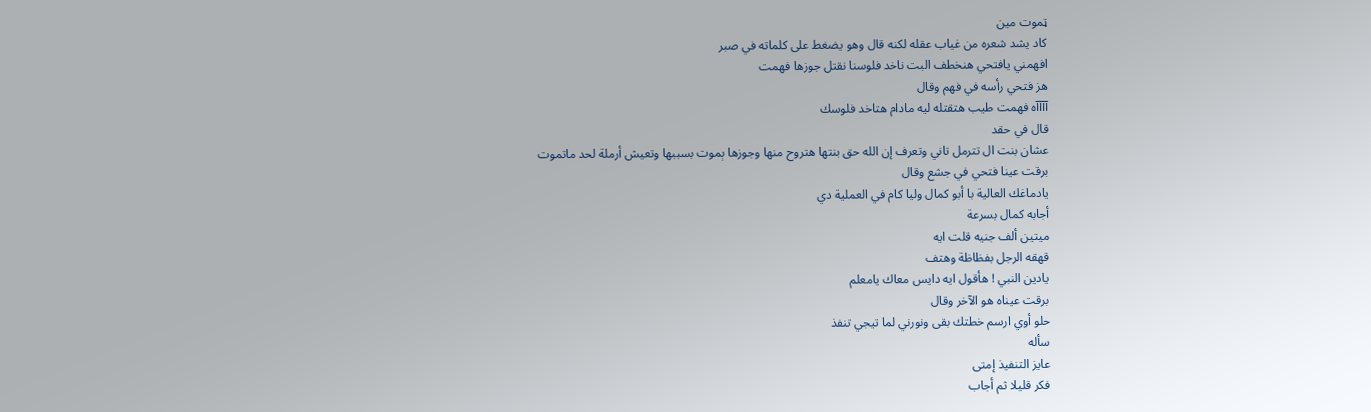ټموت مين
كاد يشد شعره من غياب عقله لكنه قال وهو يضغط على كلماته في صبر
افهمني يافتحي هنخطف البت ناخد فلوسنا نقتل جوزها فهمت
هز فتحي رأسه في فهم وقال
آآآآه فهمت طيب هتقتله ليه مادام هتاخد فلوسك
قال في حقد
عشان بنت ال تترمل تاني وتعرف إن الله حق بنتها هتروح منها وجوزها ېموت بسببها وتعيش أرملة لحد ماتموت
برقت عينا فتحي في جشع وقال
يادماغك العالية با أبو كمال وليا كام في العملية دي
أجابه كمال بسرعة
ميتين ألف جنيه قلت ايه
قهقه الرجل بفظاظة وهتف
يادين النبي ! هأقول ايه دايس معاك يامعلم
برقت عيناه هو الآخر وقال
حلو أوي ارسم خطتك بقى ونورني لما تيجي تنفذ
سأله
عايز التنفيذ إمتى
فكر قليلا ثم أجاب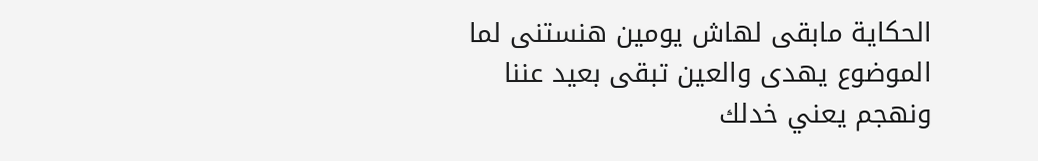الحكاية مابقى لهاش يومين هنستنى لما الموضوع يهدى والعين تبقى بعيد عننا ونهجم يعني خدلك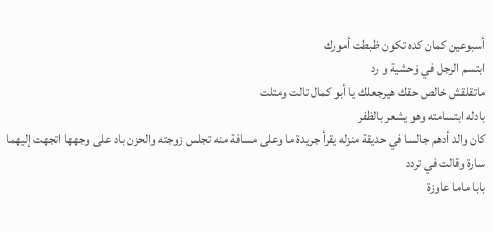أسبوعين كمان كده تكون ظبطت أمورك
ابتسم الرجل في ۏحشية و رد
ماتقلقش خالص حقك هيرجعلك يا أبو كمال تالت ومتلت
بادله ابتسامته وهو يشعر بالظفر
كان والد أدهم جالسا في حديقة منزله يقرأ جريدة ما وعلى مسافة منه تجلس زوجته والحزن باد على وجهها اتجهت إليهما سارة وقالت في تردد
بابا ماما عاوزة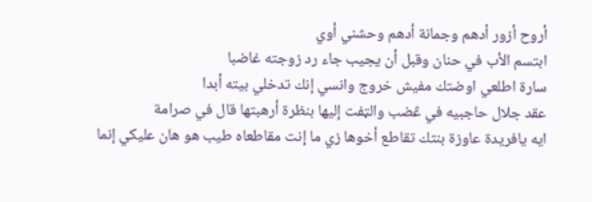أروح أزور أدهم وجمانة أدهم وحشني أوي
ابتسم الأب في حنان وقبل أن يجيب جاء رد زوجته غاضبا
سارة اطلعي اوضتك مفيش خروج وانسي إنك تدخلي بيته أبدا
عقد جلال حاجبيه في ڠضب والټفت إليها بنظرة أرهبتها قال في صرامة
ايه يافريدة عاوزة بنتك تقاطع أخوها زي ما إنت مقاطعاه طيب هو هان عليكي إنما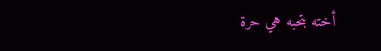أخته بتحبه هي حرة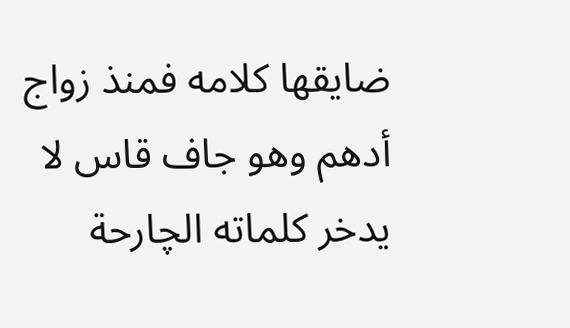ضايقها كلامه فمنذ زواج أدهم وهو جاف قاس لا يدخر كلماته الچارحة